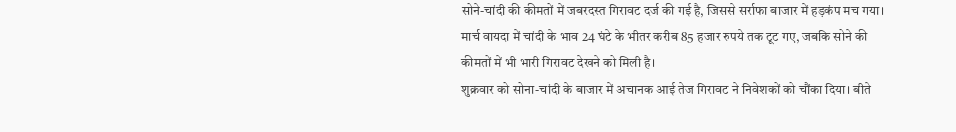सोने-चांदी की कीमतों में जबरदस्त गिरावट दर्ज की गई है, जिससे सर्राफा बाजार में हड़कंप मच गया। मार्च वायदा में चांदी के भाव 24 घंटे के भीतर करीब 85 हजार रुपये तक टूट गए, जबकि सोने की कीमतों में भी भारी गिरावट देखने को मिली है।
शुक्रवार को सोना-चांदी के बाजार में अचानक आई तेज गिरावट ने निवेशकों को चौंका दिया। बीते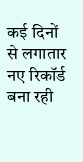कई दिनों से लगातार नए रिकॉर्ड बना रही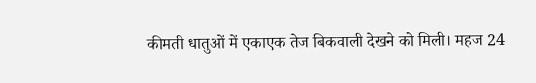कीमती धातुओं में एकाएक तेज बिकवाली देखने को मिली। महज 24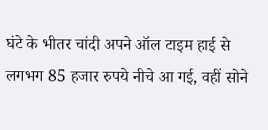घंटे के भीतर चांदी अपने ऑल टाइम हाई से लगभग 85 हजार रुपये नीचे आ गई, वहीं सोने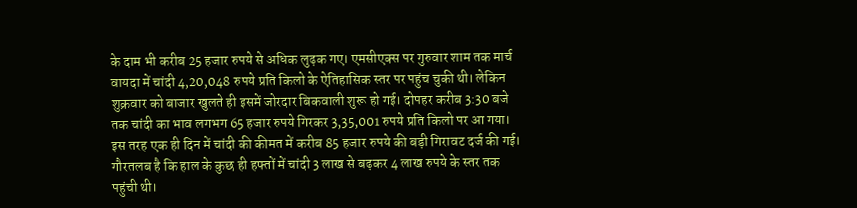के दाम भी करीब 25 हजार रुपये से अधिक लुढ़क गए। एमसीएक्स पर गुरुवार शाम तक मार्च वायदा में चांदी 4,20,048 रुपये प्रति किलो के ऐतिहासिक स्तर पर पहुंच चुकी थी। लेकिन शुक्रवार को बाजार खुलते ही इसमें जोरदार बिकवाली शुरू हो गई। दोपहर करीब 3:30 बजे तक चांदी का भाव लगभग 65 हजार रुपये गिरकर 3,35,001 रुपये प्रति किलो पर आ गया। इस तरह एक ही दिन में चांदी की कीमत में करीब 85 हजार रुपये की बड़ी गिरावट दर्ज की गई। गौरतलब है कि हाल के कुछ ही हफ्तों में चांदी 3 लाख से बढ़कर 4 लाख रुपये के स्तर तक पहुंची थी।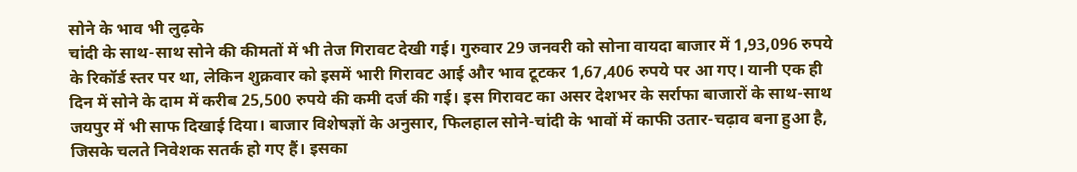सोने के भाव भी लुढ़के
चांदी के साथ-साथ सोने की कीमतों में भी तेज गिरावट देखी गई। गुरुवार 29 जनवरी को सोना वायदा बाजार में 1,93,096 रुपये के रिकॉर्ड स्तर पर था, लेकिन शुक्रवार को इसमें भारी गिरावट आई और भाव टूटकर 1,67,406 रुपये पर आ गए। यानी एक ही दिन में सोने के दाम में करीब 25,500 रुपये की कमी दर्ज की गई। इस गिरावट का असर देशभर के सर्राफा बाजारों के साथ-साथ जयपुर में भी साफ दिखाई दिया। बाजार विशेषज्ञों के अनुसार, फिलहाल सोने-चांदी के भावों में काफी उतार-चढ़ाव बना हुआ है, जिसके चलते निवेशक सतर्क हो गए हैं। इसका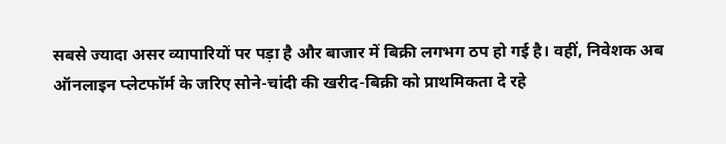सबसे ज्यादा असर व्यापारियों पर पड़ा है और बाजार में बिक्री लगभग ठप हो गई है। वहीं, निवेशक अब ऑनलाइन प्लेटफॉर्म के जरिए सोने-चांदी की खरीद-बिक्री को प्राथमिकता दे रहे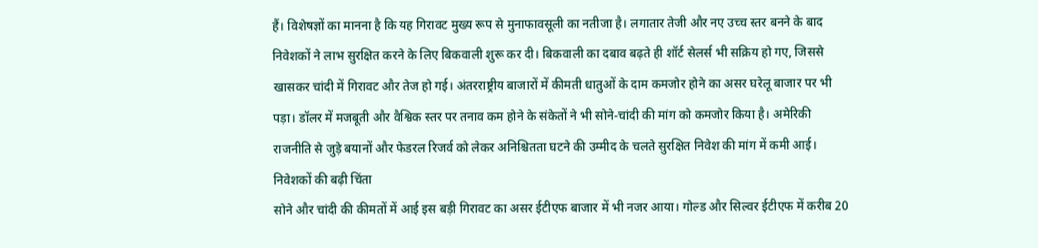हैं। विशेषज्ञों का मानना है कि यह गिरावट मुख्य रूप से मुनाफावसूली का नतीजा है। लगातार तेजी और नए उच्च स्तर बनने के बाद निवेशकों ने लाभ सुरक्षित करने के लिए बिकवाली शुरू कर दी। बिकवाली का दबाव बढ़ते ही शॉर्ट सेलर्स भी सक्रिय हो गए, जिससे खासकर चांदी में गिरावट और तेज हो गई। अंतरराष्ट्रीय बाजारों में कीमती धातुओं के दाम कमजोर होने का असर घरेलू बाजार पर भी पड़ा। डॉलर में मजबूती और वैश्विक स्तर पर तनाव कम होने के संकेतों ने भी सोने-चांदी की मांग को कमजोर किया है। अमेरिकी राजनीति से जुड़े बयानों और फेडरल रिजर्व को लेकर अनिश्चितता घटने की उम्मीद के चलते सुरक्षित निवेश की मांग में कमी आई।
निवेशकों की बढ़ी चिंता
सोने और चांदी की कीमतों में आई इस बड़ी गिरावट का असर ईटीएफ बाजार में भी नजर आया। गोल्ड और सिल्वर ईटीएफ में करीब 20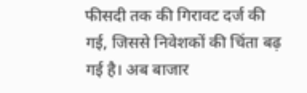फीसदी तक की गिरावट दर्ज की गई, जिससे निवेशकों की चिंता बढ़ गई है। अब बाजार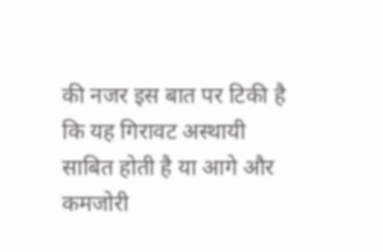की नजर इस बात पर टिकी है कि यह गिरावट अस्थायी साबित होती है या आगे और कमजोरी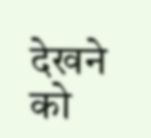देखने को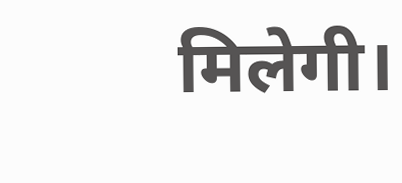मिलेगी।